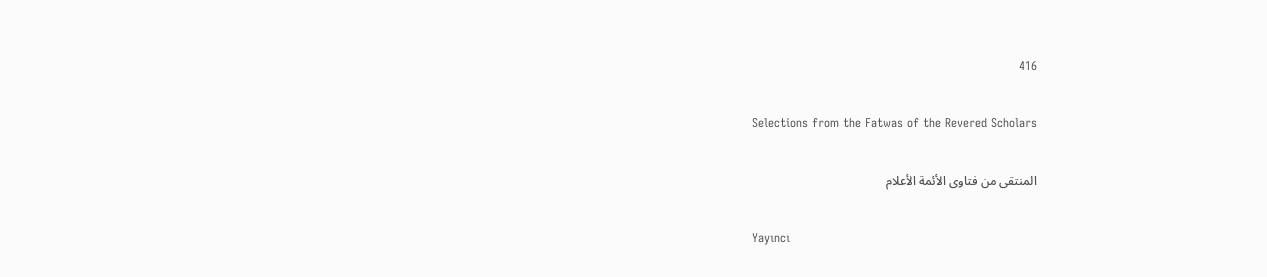416

Selections from the Fatwas of the Revered Scholars

المنتقى من فتاوى الأئمة الأعلام

Yayıncı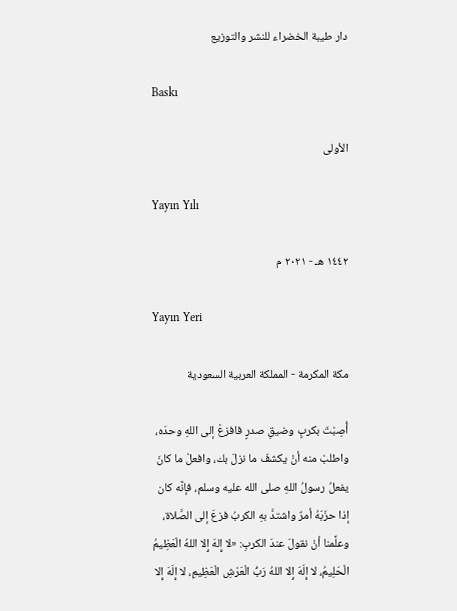دار طيبة الخضراء للنشر والتوزيع

Baskı

الأولى

Yayın Yılı

١٤٤٢ هـ - ٢٠٢١ م

Yayın Yeri

مكة المكرمة - المملكة العربية السعودية

أُصِبْتَ بكربٍ وضيقِ صدرٍ فافزعْ إلى اللهِ وحدَه، واطلبْ منه أنْ يكشفَ ما نزلَ بك، وافعلْ ما كانَ يفعلُ رسولُ اللهِ صلى الله عليه وسلم، فإنَّه كان إذا حزَبَهُ أمرٌ واشتدَّ بهِ الكربُ فزعَ إلى الصَّلاة، وعلَّمنا أنْ نقولَ عندَ الكربِ: «لا إِلهَ إِلا اللهُ الْعَظِيمُ الْحَلِيمُ، لا إِلَهَ إِلا اللهُ رَبُّ الْعَرْشِ الْعَظِيمِ، لا إِلَهَ إِلا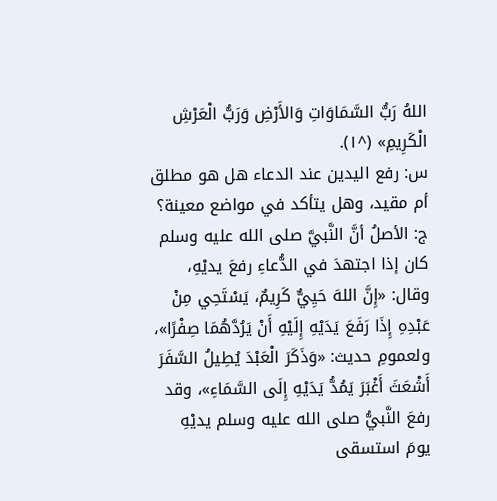اللهُ رَبُّ السَّمَاوَاتِ وَالأَرْضِ وَرَبُّ الْعَرْشِ الْكَرِيمِ» (^١).
س: رفع اليدين عند الدعاء هل هو مطلق أم مقيد، وهل يتأكد في مواضع معينة؟
ج: الأصلُ أنَّ النَّبيَّ صلى الله عليه وسلم كان إذا اجتهدَ في الدُّعاءِ رفعَ يديْهِ، وقال: «إِنَّ اللهَ حَيِيٌّ كَرِيمٌ، يَسْتَحِي مِنْ عَبْدِهِ إِذَا رَفَعَ يَدَيْهِ إِلَيْهِ أَنْ يَرُدَّهُمَا صِفْرًا»، ولعمومِ حديث: «وَذَكَرَ الْعَبْدَ يُطِيلُ السَّفَرَ أَشْعَثَ أَغْبَرَ يَمُدُّ يَدَيْهِ إِلَى السَّمَاءِ»، وقد رفعَ النَّبيُّ صلى الله عليه وسلم يديْهِ يومَ استسقى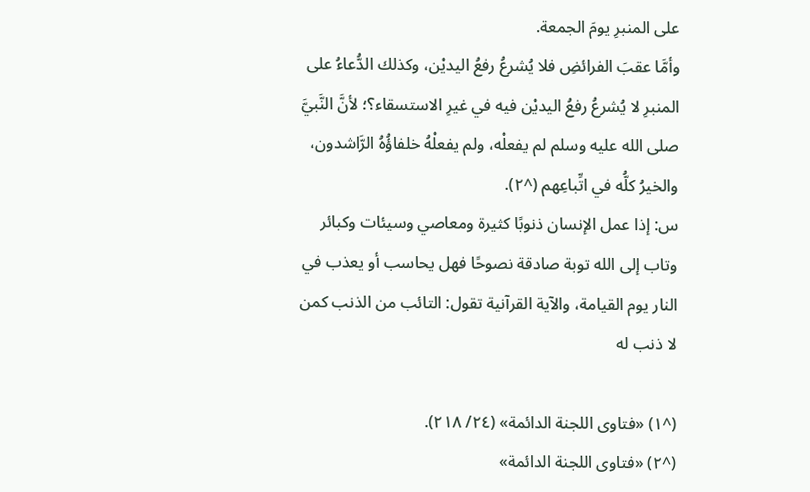على المنبرِ يومَ الجمعة.
وأمَّا عقبَ الفرائضِ فلا يُشرعُ رفعُ اليديْن، وكذلك الدُّعاءُ على المنبرِ لا يُشرعُ رفعُ اليديْن فيه في غيرِ الاستسقاء؟؛ لأنَّ النَّبيَّ صلى الله عليه وسلم لم يفعلْه، ولم يفعلْهُ خلفاؤُهُ الرَّاشدون، والخيرُ كلُّه في اتِّباعِهم (^٢).
س: إذا عمل الإنسان ذنوبًا كثيرة ومعاصي وسيئات وكبائر وتاب إلى الله توبة صادقة نصوحًا فهل يحاسب أو يعذب في النار يوم القيامة، والآية القرآنية تقول: التائب من الذنب كمن لا ذنب له

(^١) «فتاوى اللجنة الدائمة» (٢٤/ ٢١٨).
(^٢) «فتاوى اللجنة الدائمة»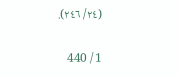(٢٤/ ٢٤٦).

1 / 440